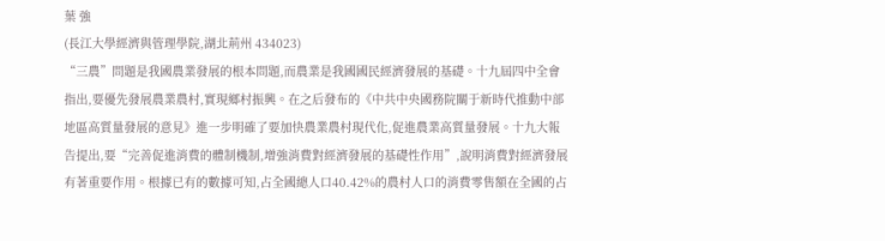葉 強
(長江大學經濟與管理學院,湖北荊州 434023)
“三農”問題是我國農業發展的根本問題,而農業是我國國民經濟發展的基礎。十九屆四中全會指出,要優先發展農業農村,實現鄉村振興。在之后發布的《中共中央國務院關于新時代推動中部地區高質量發展的意見》進一步明確了要加快農業農村現代化,促進農業高質量發展。十九大報告提出,要“完善促進消費的體制機制,增強消費對經濟發展的基礎性作用”,說明消費對經濟發展有著重要作用。根據已有的數據可知,占全國總人口40.42%的農村人口的消費零售額在全國的占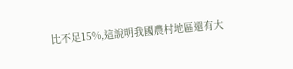比不足15%,這說明我國農村地區還有大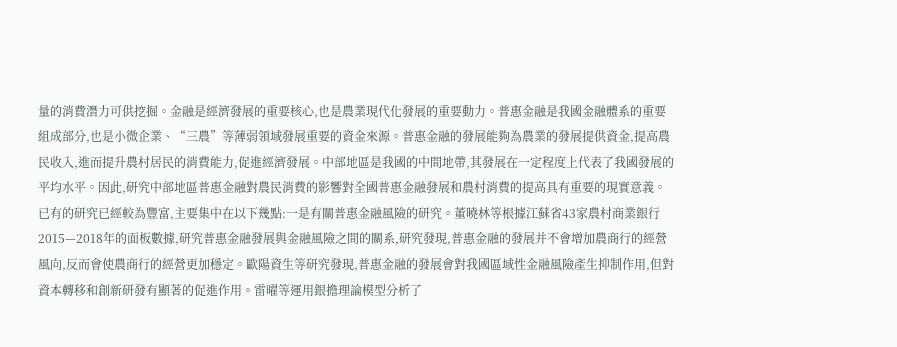量的消費潛力可供挖掘。金融是經濟發展的重要核心,也是農業現代化發展的重要動力。普惠金融是我國金融體系的重要組成部分,也是小微企業、“三農”等薄弱領域發展重要的資金來源。普惠金融的發展能夠為農業的發展提供資金,提高農民收入,進而提升農村居民的消費能力,促進經濟發展。中部地區是我國的中間地帶,其發展在一定程度上代表了我國發展的平均水平。因此,研究中部地區普惠金融對農民消費的影響對全國普惠金融發展和農村消費的提高具有重要的現實意義。
已有的研究已經較為豐富,主要集中在以下幾點:一是有關普惠金融風險的研究。董曉林等根據江蘇省43家農村商業銀行2015—2018年的面板數據,研究普惠金融發展與金融風險之間的關系,研究發現,普惠金融的發展并不會增加農商行的經營風向,反而會使農商行的經營更加穩定。歐陽資生等研究發現,普惠金融的發展會對我國區域性金融風險產生抑制作用,但對資本轉移和創新研發有顯著的促進作用。雷曜等運用銀擔理論模型分析了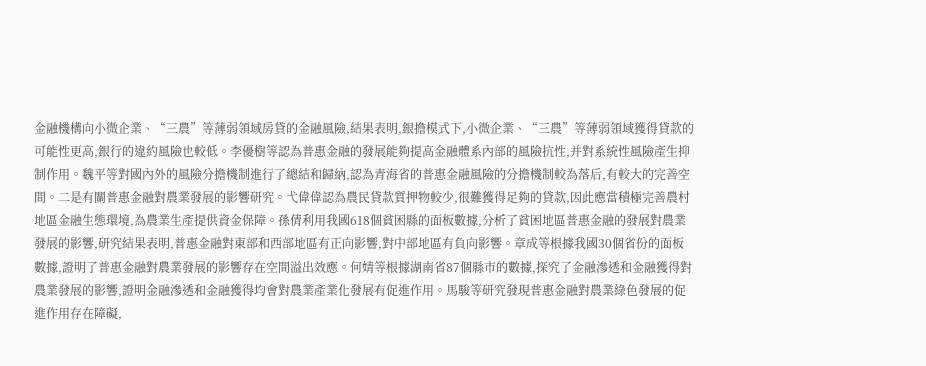金融機構向小微企業、“三農”等薄弱領域房貸的金融風險,結果表明,銀擔模式下,小微企業、“三農”等薄弱領域獲得貸款的可能性更高,銀行的違約風險也較低。李優樹等認為普惠金融的發展能夠提高金融體系內部的風險抗性,并對系統性風險產生抑制作用。魏平等對國內外的風險分擔機制進行了總結和歸納,認為青海省的普惠金融風險的分擔機制較為落后,有較大的完善空間。二是有關普惠金融對農業發展的影響研究。弋偉偉認為農民貸款質押物較少,很難獲得足夠的貸款,因此應當積極完善農村地區金融生態環境,為農業生產提供資金保障。孫倩利用我國618個貧困縣的面板數據,分析了貧困地區普惠金融的發展對農業發展的影響,研究結果表明,普惠金融對東部和西部地區有正向影響,對中部地區有負向影響。章成等根據我國30個省份的面板數據,證明了普惠金融對農業發展的影響存在空間溢出效應。何婧等根據湖南省87個縣市的數據,探究了金融滲透和金融獲得對農業發展的影響,證明金融滲透和金融獲得均會對農業產業化發展有促進作用。馬駿等研究發現普惠金融對農業綠色發展的促進作用存在障礙,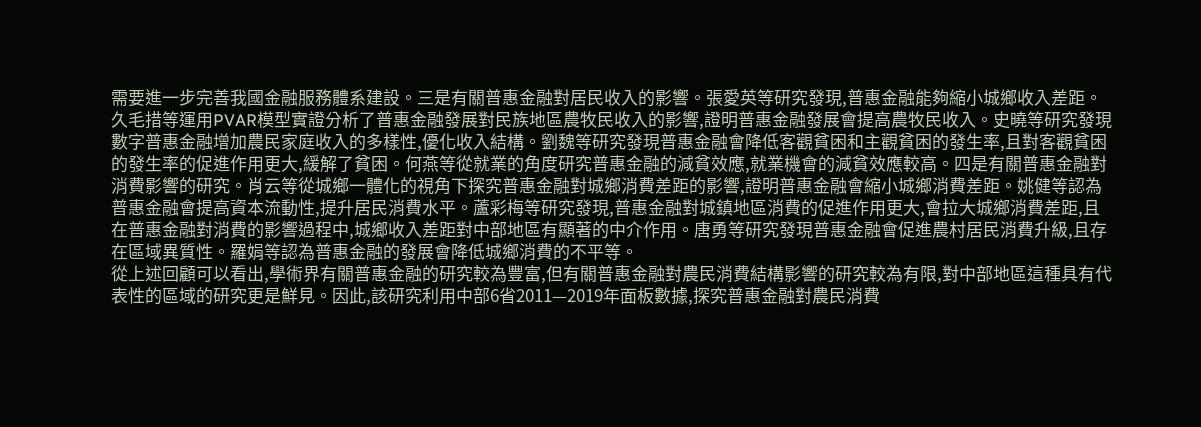需要進一步完善我國金融服務體系建設。三是有關普惠金融對居民收入的影響。張愛英等研究發現,普惠金融能夠縮小城鄉收入差距。久毛措等運用PVAR模型實證分析了普惠金融發展對民族地區農牧民收入的影響,證明普惠金融發展會提高農牧民收入。史曉等研究發現數字普惠金融增加農民家庭收入的多樣性,優化收入結構。劉魏等研究發現普惠金融會降低客觀貧困和主觀貧困的發生率,且對客觀貧困的發生率的促進作用更大,緩解了貧困。何燕等從就業的角度研究普惠金融的減貧效應,就業機會的減貧效應較高。四是有關普惠金融對消費影響的研究。肖云等從城鄉一體化的視角下探究普惠金融對城鄉消費差距的影響,證明普惠金融會縮小城鄉消費差距。姚健等認為普惠金融會提高資本流動性,提升居民消費水平。蘆彩梅等研究發現,普惠金融對城鎮地區消費的促進作用更大,會拉大城鄉消費差距,且在普惠金融對消費的影響過程中,城鄉收入差距對中部地區有顯著的中介作用。唐勇等研究發現普惠金融會促進農村居民消費升級,且存在區域異質性。羅娟等認為普惠金融的發展會降低城鄉消費的不平等。
從上述回顧可以看出,學術界有關普惠金融的研究較為豐富,但有關普惠金融對農民消費結構影響的研究較為有限,對中部地區這種具有代表性的區域的研究更是鮮見。因此,該研究利用中部6省2011—2019年面板數據,探究普惠金融對農民消費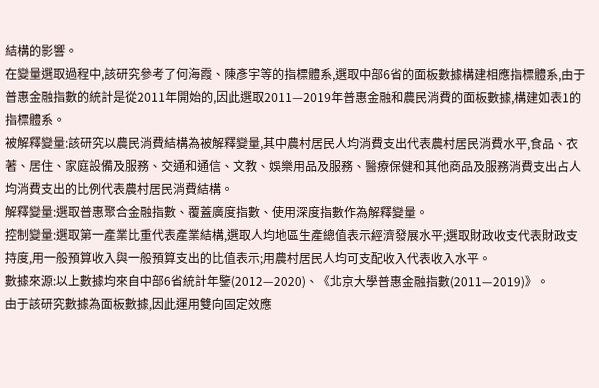結構的影響。
在變量選取過程中,該研究參考了何海霞、陳彥宇等的指標體系,選取中部6省的面板數據構建相應指標體系,由于普惠金融指數的統計是從2011年開始的,因此選取2011—2019年普惠金融和農民消費的面板數據,構建如表1的指標體系。
被解釋變量:該研究以農民消費結構為被解釋變量,其中農村居民人均消費支出代表農村居民消費水平,食品、衣著、居住、家庭設備及服務、交通和通信、文教、娛樂用品及服務、醫療保健和其他商品及服務消費支出占人均消費支出的比例代表農村居民消費結構。
解釋變量:選取普惠聚合金融指數、覆蓋廣度指數、使用深度指數作為解釋變量。
控制變量:選取第一產業比重代表產業結構,選取人均地區生產總值表示經濟發展水平;選取財政收支代表財政支持度,用一般預算收入與一般預算支出的比值表示;用農村居民人均可支配收入代表收入水平。
數據來源:以上數據均來自中部6省統計年鑒(2012—2020)、《北京大學普惠金融指數(2011—2019)》。
由于該研究數據為面板數據,因此運用雙向固定效應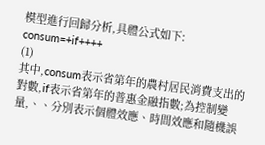模型進行回歸分析,具體公式如下:
consum=+if++++
(1)
其中,consum表示省第年的農村居民消費支出的對數,if表示省第年的普惠金融指數;為控制變量,、、分別表示個體效應、時間效應和隨機誤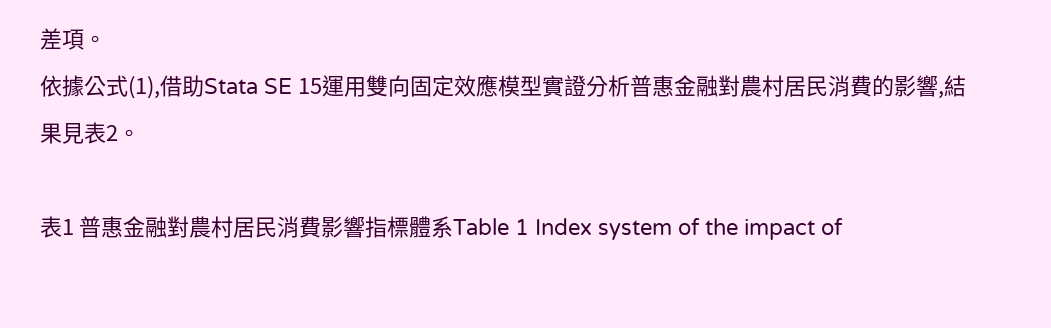差項。
依據公式(1),借助Stata SE 15運用雙向固定效應模型實證分析普惠金融對農村居民消費的影響,結果見表2。

表1 普惠金融對農村居民消費影響指標體系Table 1 Index system of the impact of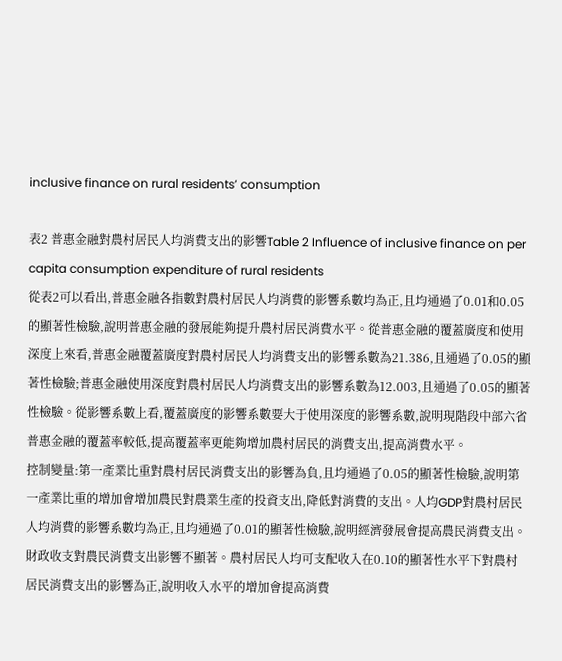inclusive finance on rural residents’ consumption

表2 普惠金融對農村居民人均消費支出的影響Table 2 Influence of inclusive finance on per capita consumption expenditure of rural residents
從表2可以看出,普惠金融各指數對農村居民人均消費的影響系數均為正,且均通過了0.01和0.05的顯著性檢驗,說明普惠金融的發展能夠提升農村居民消費水平。從普惠金融的覆蓋廣度和使用深度上來看,普惠金融覆蓋廣度對農村居民人均消費支出的影響系數為21.386,且通過了0.05的顯著性檢驗;普惠金融使用深度對農村居民人均消費支出的影響系數為12.003,且通過了0.05的顯著性檢驗。從影響系數上看,覆蓋廣度的影響系數要大于使用深度的影響系數,說明現階段中部六省普惠金融的覆蓋率較低,提高覆蓋率更能夠增加農村居民的消費支出,提高消費水平。
控制變量:第一產業比重對農村居民消費支出的影響為負,且均通過了0.05的顯著性檢驗,說明第一產業比重的增加會增加農民對農業生產的投資支出,降低對消費的支出。人均GDP對農村居民人均消費的影響系數均為正,且均通過了0.01的顯著性檢驗,說明經濟發展會提高農民消費支出。財政收支對農民消費支出影響不顯著。農村居民人均可支配收入在0.10的顯著性水平下對農村居民消費支出的影響為正,說明收入水平的增加會提高消費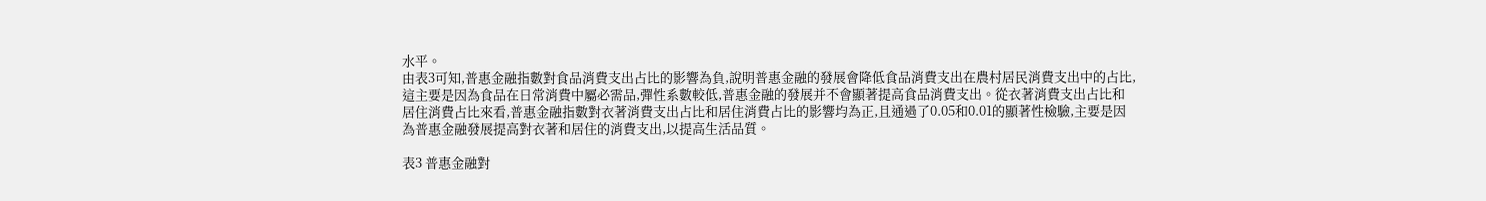水平。
由表3可知,普惠金融指數對食品消費支出占比的影響為負,說明普惠金融的發展會降低食品消費支出在農村居民消費支出中的占比,這主要是因為食品在日常消費中屬必需品,彈性系數較低,普惠金融的發展并不會顯著提高食品消費支出。從衣著消費支出占比和居住消費占比來看,普惠金融指數對衣著消費支出占比和居住消費占比的影響均為正,且通過了0.05和0.01的顯著性檢驗,主要是因為普惠金融發展提高對衣著和居住的消費支出,以提高生活品質。

表3 普惠金融對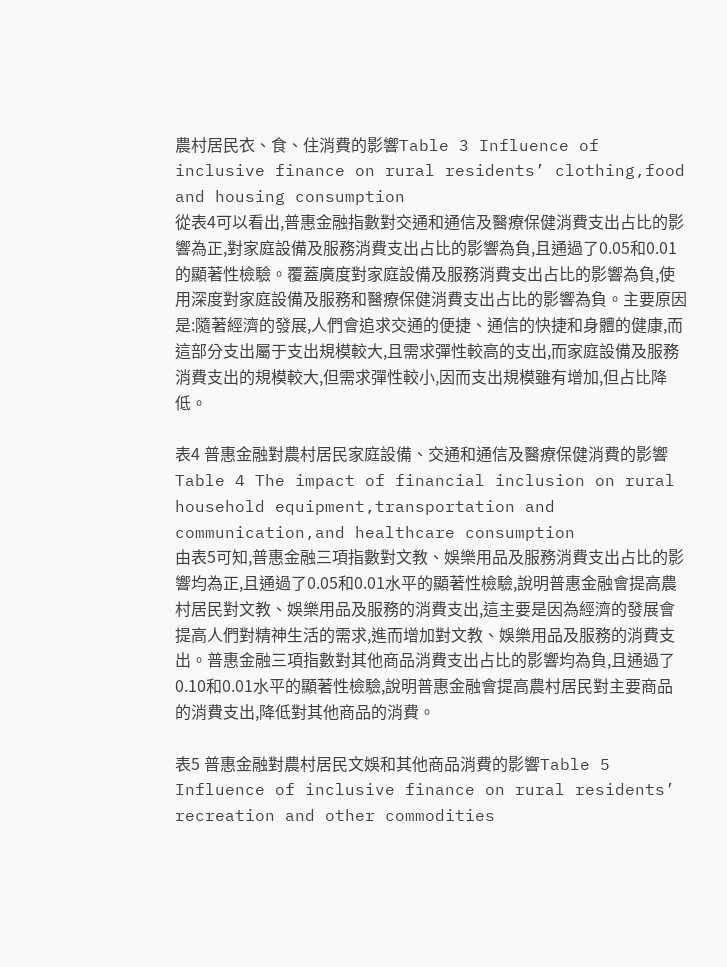農村居民衣、食、住消費的影響Table 3 Influence of inclusive finance on rural residents’ clothing,food and housing consumption
從表4可以看出,普惠金融指數對交通和通信及醫療保健消費支出占比的影響為正,對家庭設備及服務消費支出占比的影響為負,且通過了0.05和0.01的顯著性檢驗。覆蓋廣度對家庭設備及服務消費支出占比的影響為負,使用深度對家庭設備及服務和醫療保健消費支出占比的影響為負。主要原因是:隨著經濟的發展,人們會追求交通的便捷、通信的快捷和身體的健康,而這部分支出屬于支出規模較大,且需求彈性較高的支出,而家庭設備及服務消費支出的規模較大,但需求彈性較小,因而支出規模雖有增加,但占比降低。

表4 普惠金融對農村居民家庭設備、交通和通信及醫療保健消費的影響Table 4 The impact of financial inclusion on rural household equipment,transportation and communication,and healthcare consumption
由表5可知,普惠金融三項指數對文教、娛樂用品及服務消費支出占比的影響均為正,且通過了0.05和0.01水平的顯著性檢驗,說明普惠金融會提高農村居民對文教、娛樂用品及服務的消費支出,這主要是因為經濟的發展會提高人們對精神生活的需求,進而增加對文教、娛樂用品及服務的消費支出。普惠金融三項指數對其他商品消費支出占比的影響均為負,且通過了0.10和0.01水平的顯著性檢驗,說明普惠金融會提高農村居民對主要商品的消費支出,降低對其他商品的消費。

表5 普惠金融對農村居民文娛和其他商品消費的影響Table 5 Influence of inclusive finance on rural residents’ recreation and other commodities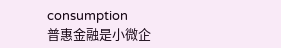consumption
普惠金融是小微企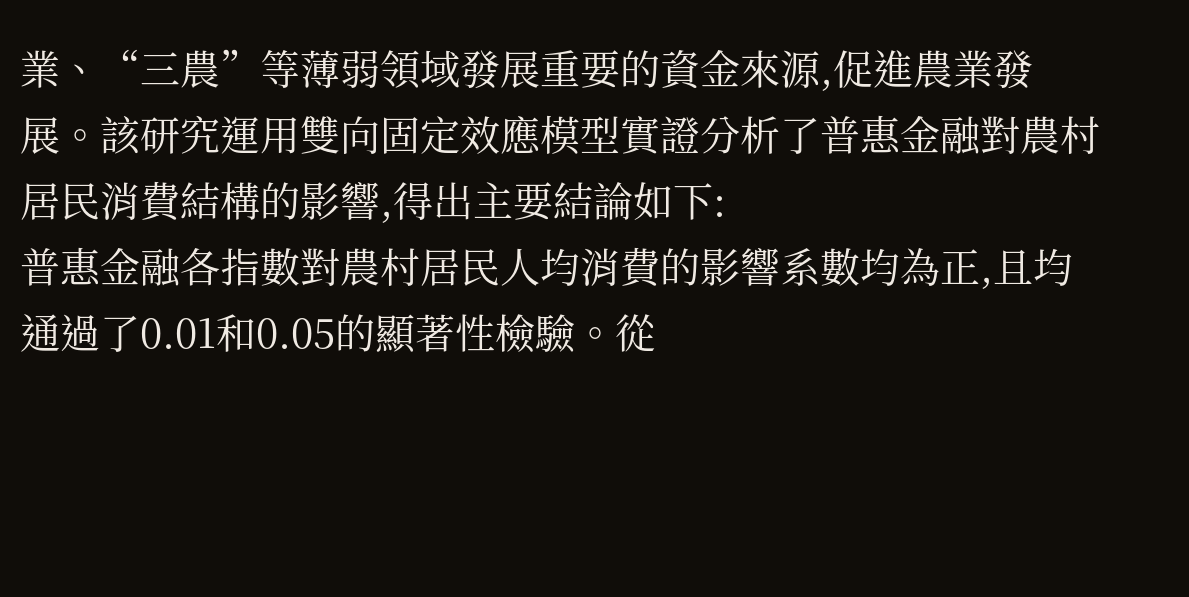業、“三農”等薄弱領域發展重要的資金來源,促進農業發展。該研究運用雙向固定效應模型實證分析了普惠金融對農村居民消費結構的影響,得出主要結論如下:
普惠金融各指數對農村居民人均消費的影響系數均為正,且均通過了0.01和0.05的顯著性檢驗。從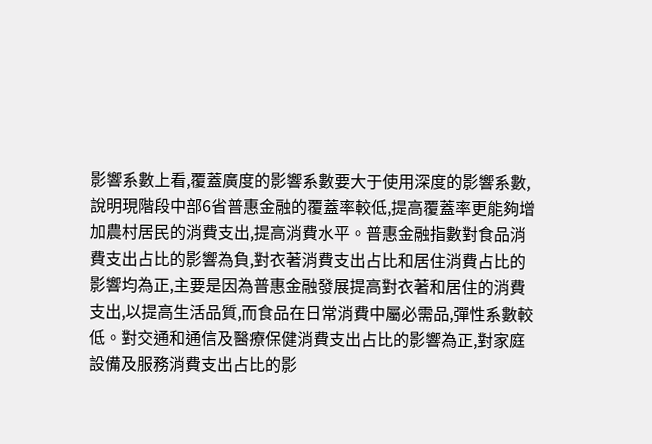影響系數上看,覆蓋廣度的影響系數要大于使用深度的影響系數,說明現階段中部6省普惠金融的覆蓋率較低,提高覆蓋率更能夠增加農村居民的消費支出,提高消費水平。普惠金融指數對食品消費支出占比的影響為負,對衣著消費支出占比和居住消費占比的影響均為正,主要是因為普惠金融發展提高對衣著和居住的消費支出,以提高生活品質,而食品在日常消費中屬必需品,彈性系數較低。對交通和通信及醫療保健消費支出占比的影響為正,對家庭設備及服務消費支出占比的影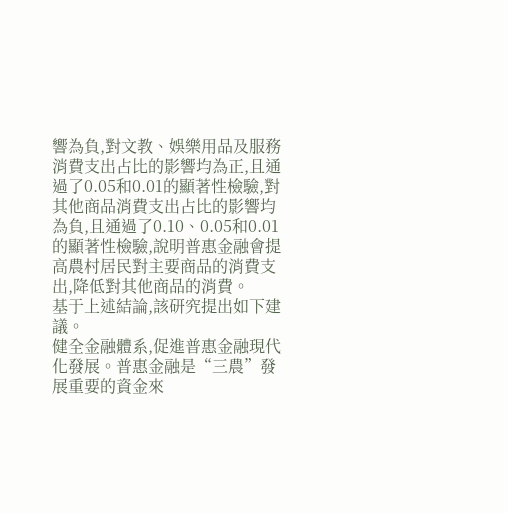響為負,對文教、娛樂用品及服務消費支出占比的影響均為正,且通過了0.05和0.01的顯著性檢驗,對其他商品消費支出占比的影響均為負,且通過了0.10、0.05和0.01的顯著性檢驗,說明普惠金融會提高農村居民對主要商品的消費支出,降低對其他商品的消費。
基于上述結論,該研究提出如下建議。
健全金融體系,促進普惠金融現代化發展。普惠金融是“三農”發展重要的資金來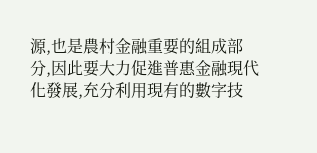源,也是農村金融重要的組成部分,因此要大力促進普惠金融現代化發展,充分利用現有的數字技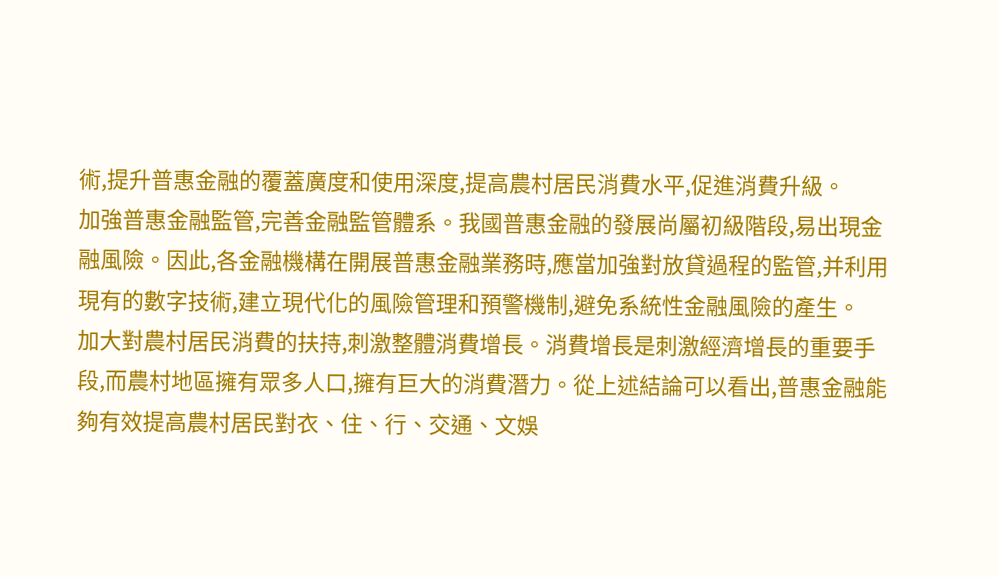術,提升普惠金融的覆蓋廣度和使用深度,提高農村居民消費水平,促進消費升級。
加強普惠金融監管,完善金融監管體系。我國普惠金融的發展尚屬初級階段,易出現金融風險。因此,各金融機構在開展普惠金融業務時,應當加強對放貸過程的監管,并利用現有的數字技術,建立現代化的風險管理和預警機制,避免系統性金融風險的產生。
加大對農村居民消費的扶持,刺激整體消費增長。消費增長是刺激經濟增長的重要手段,而農村地區擁有眾多人口,擁有巨大的消費潛力。從上述結論可以看出,普惠金融能夠有效提高農村居民對衣、住、行、交通、文娛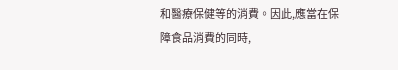和醫療保健等的消費。因此,應當在保障食品消費的同時,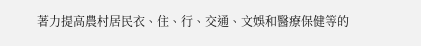著力提高農村居民衣、住、行、交通、文娛和醫療保健等的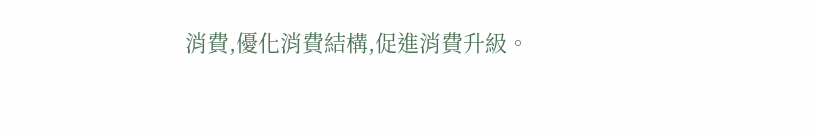消費,優化消費結構,促進消費升級。